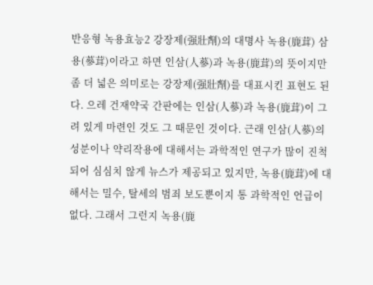반응형 녹용효능2 강장제(强壯劑)의 대명사 녹용(鹿茸) 삼용(蔘茸)이라고 하면 인삼(人蔘)과 녹용(鹿茸)의 뜻이지만 좀 더 넓은 의미로는 강장제(强壯劑)를 대표시킨 표현도 된다. 으레 건재약국 간판에는 인삼(人蔘)과 녹용(鹿茸)이 그려 있게 마련인 것도 그 때문인 것이다. 근래 인삼(人蔘)의 성분이나 약리작용에 대해서는 과학적인 연구가 많이 진척되어 심심치 않게 뉴스가 제공되고 있지만, 녹용(鹿茸)에 대해서는 밀수, 탈세의 범죄 보도뿐이지 통 과학적인 언급이 없다. 그래서 그런지 녹용(鹿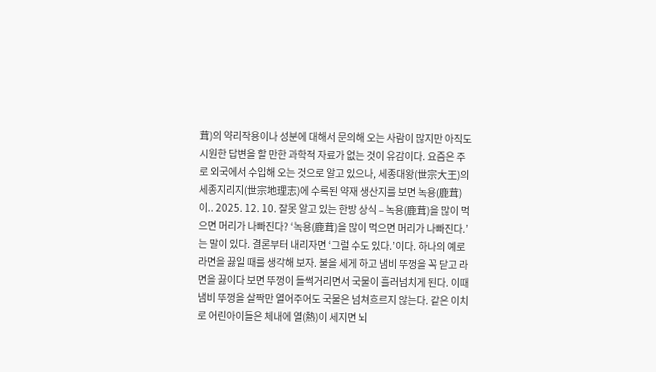茸)의 약리작용이나 성분에 대해서 문의해 오는 사람이 많지만 아직도 시원한 답변을 할 만한 과학적 자료가 없는 것이 유감이다. 요즘은 주로 외국에서 수입해 오는 것으로 알고 있으나, 세종대왕(世宗大王)의 세종지리지(世宗地理志)에 수록된 약재 생산지를 보면 녹용(鹿茸)이.. 2025. 12. 10. 잘못 알고 있는 한방 상식 – 녹용(鹿茸)을 많이 먹으면 머리가 나빠진다? ‘녹용(鹿茸)을 많이 먹으면 머리가 나빠진다.’는 말이 있다. 결론부터 내리자면 ‘그럴 수도 있다.’이다. 하나의 예로 라면을 끓일 때를 생각해 보자. 불을 세게 하고 냄비 뚜껑을 꼭 닫고 라면을 끓이다 보면 뚜껑이 들썩거리면서 국물이 흘러넘치게 된다. 이때 냄비 뚜껑을 살짝만 열어주어도 국물은 넘쳐흐르지 않는다. 같은 이치로 어린아이들은 체내에 열(熱)이 세지면 뇌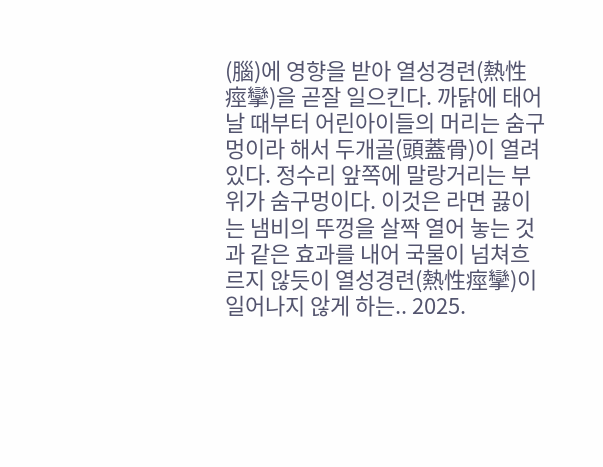(腦)에 영향을 받아 열성경련(熱性痙攣)을 곧잘 일으킨다. 까닭에 태어날 때부터 어린아이들의 머리는 숨구멍이라 해서 두개골(頭蓋骨)이 열려 있다. 정수리 앞쪽에 말랑거리는 부위가 숨구멍이다. 이것은 라면 끓이는 냄비의 뚜껑을 살짝 열어 놓는 것과 같은 효과를 내어 국물이 넘쳐흐르지 않듯이 열성경련(熱性痙攣)이 일어나지 않게 하는.. 2025.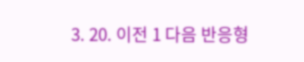3. 20. 이전 1 다음 반응형